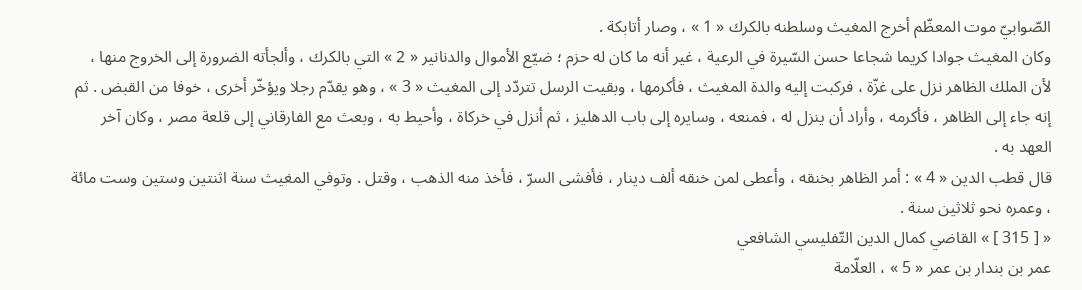الصّوابيّ موت المعظّم أخرج المغيث وسلطنه بالكرك « 1 » ، وصار أتابكة .
وكان المغيث جوادا كريما شجاعا حسن السّيرة في الرعية ، غير أنه ما كان له حزم ؛ ضيّع الأموال والدنانير « 2 » التي بالكرك ، وألجأته الضرورة إلى الخروج منها ، لأن الملك الظاهر نزل على غزّة ، فركبت إليه والدة المغيث ، فأكرمها ، وبقيت الرسل تتردّد إلى المغيث « 3 » ، وهو يقدّم رجلا ويؤخّر أخرى ، خوفا من القبض . ثم إنه جاء إلى الظاهر ، فأكرمه ، وأراد أن ينزل له ، فمنعه ، وسايره إلى باب الدهليز ، ثم أنزل في خركاة ، وأحيط به ، وبعث مع الفارقاني إلى قلعة مصر ، وكان آخر العهد به .
قال قطب الدين « 4 » : أمر الظاهر بخنقه ، وأعطى لمن خنقه ألف دينار ، فأفشى السرّ ، فأخذ منه الذهب ، وقتل . وتوفي المغيث سنة اثنتين وستين وست مائة ، وعمره نحو ثلاثين سنة .
« [ 315 ] » القاضي كمال الدين التّفليسي الشافعي
عمر بن بندار بن عمر « 5 » ، العلّامة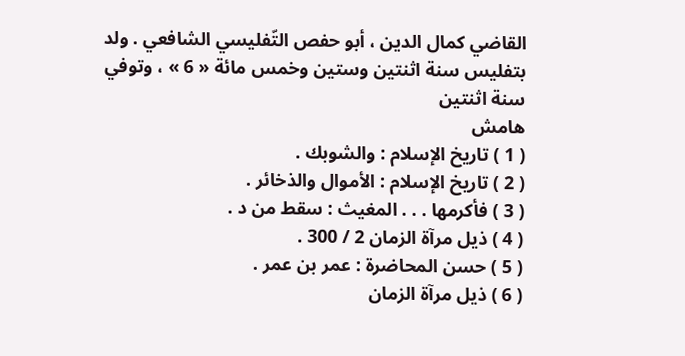القاضي كمال الدين ، أبو حفص التّفليسي الشافعي . ولد بتفليس سنة اثنتين وستين وخمس مائة « 6 » ، وتوفي سنة اثنتين
هامش
( 1 ) تاريخ الإسلام : والشوبك .
( 2 ) تاريخ الإسلام : الأموال والذخائر .
( 3 ) فأكرمها . . . المغيث : سقط من د .
( 4 ) ذيل مرآة الزمان 2 / 300 .
( 5 ) حسن المحاضرة : عمر بن عمر .
( 6 ) ذيل مرآة الزمان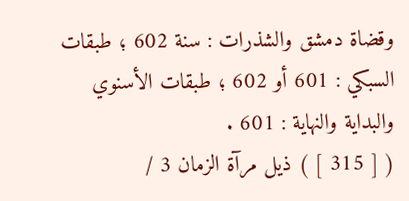وقضاة دمشق والشذرات : سنة 602 ؛ طبقات السبكي : 601 أو 602 ؛ طبقات الأسنوي والبداية والنهاية : 601 .
( [ 315 ] ) ذيل مرآة الزمان 3 /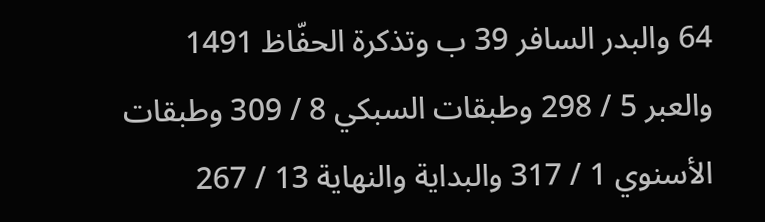64 والبدر السافر 39 ب وتذكرة الحفّاظ 1491 والعبر 5 / 298 وطبقات السبكي 8 / 309 وطبقات الأسنوي 1 / 317 والبداية والنهاية 13 / 267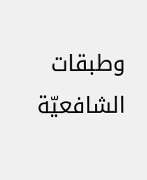وطبقات الشافعيّة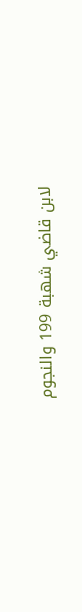لابن قاضي شهبة 199 والنجوم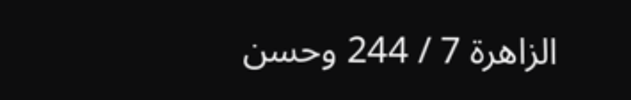الزاهرة 7 / 244 وحسن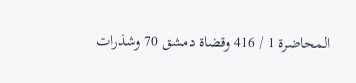المحاضرة 1 / 416 وقضاة دمشق 70 وشذرات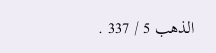الذهب 5 / 337 .